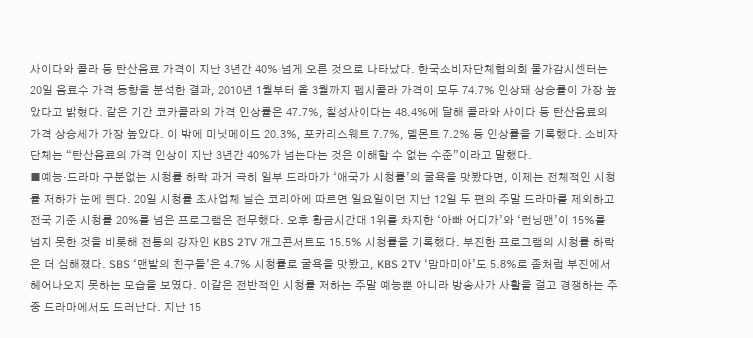사이다와 콜라 등 탄산음료 가격이 지난 3년간 40% 넘게 오른 것으로 나타났다. 한국소비자단체협의회 물가감시센터는 20일 음료수 가격 동향을 분석한 결과, 2010년 1월부터 올 3월까지 펩시콜라 가격이 모두 74.7% 인상돼 상승률이 가장 높았다고 밝혔다. 같은 기간 코카콜라의 가격 인상률은 47.7%, 칠성사이다는 48.4%에 달해 콜라와 사이다 등 탄산음료의 가격 상승세가 가장 높았다. 이 밖에 미닛메이드 20.3%, 포카리스웨트 7.7%, 델몬트 7.2% 등 인상률을 기록했다. 소비자단체는 “탄산음료의 가격 인상이 지난 3년간 40%가 넘는다는 것은 이해할 수 없는 수준”이라고 말했다.
■예능·드라마 구분없는 시청률 하락 과거 극히 일부 드라마가 ‘애국가 시청률’의 굴욕을 맛봤다면, 이제는 전체적인 시청률 저하가 눈에 띈다. 20일 시청률 조사업체 닐슨 코리아에 따르면 일요일이던 지난 12일 두 편의 주말 드라마를 제외하고 전국 기준 시청률 20%를 넘은 프로그램은 전무했다. 오후 황금시간대 1위를 차지한 ‘아빠 어디가’와 ‘런닝맨’이 15%를 넘지 못한 것을 비롯해 전통의 강자인 KBS 2TV 개그콘서트도 15.5% 시청률을 기록했다. 부진한 프로그램의 시청률 하락은 더 심해졌다. SBS ‘맨발의 친구들’은 4.7% 시청률로 굴욕을 맛봤고, KBS 2TV ‘맘마미아’도 5.8%로 좀처럼 부진에서 헤어나오지 못하는 모습을 보였다. 이같은 전반적인 시청률 저하는 주말 예능뿐 아니라 방송사가 사활을 걸고 경쟁하는 주중 드라마에서도 드러난다. 지난 15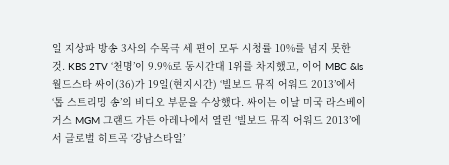일 지상파 방송 3사의 수목극 세 편이 모두 시청률 10%를 넘지 못한 것. KBS 2TV ‘천명’이 9.9%로 동시간대 1위를 차지했고, 이어 MBC &ls
월드스타 싸이(36)가 19일(현지시간) ‘빌보드 뮤직 어워드 2013’에서 ‘톱 스트리밍 송’의 비디오 부문을 수상했다. 싸이는 이날 미국 라스베이거스 MGM 그랜드 가든 아레나에서 열린 ‘빌보드 뮤직 어워드 2013’에서 글로벌 히트곡 ‘강남스타일’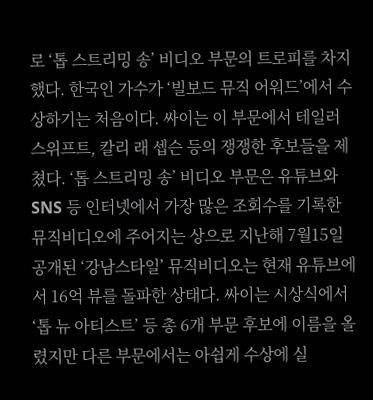로 ‘톱 스트리밍 송’ 비디오 부문의 트로피를 차지했다. 한국인 가수가 ‘빌보드 뮤직 어워드’에서 수상하기는 처음이다. 싸이는 이 부문에서 테일러 스위프트, 칼리 래 셉슨 등의 쟁쟁한 후보들을 제쳤다. ‘톱 스트리밍 송’ 비디오 부문은 유튜브와 SNS 등 인터넷에서 가장 많은 조회수를 기록한 뮤직비디오에 주어지는 상으로 지난해 7월15일 공개된 ‘강남스타일’ 뮤직비디오는 현재 유튜브에서 16억 뷰를 돌파한 상태다. 싸이는 시상식에서 ‘톱 뉴 아티스트’ 등 총 6개 부문 후보에 이름을 올렸지만 다른 부문에서는 아쉽게 수상에 실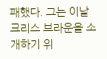패했다. 그는 이날 크리스 브라운을 소개하기 위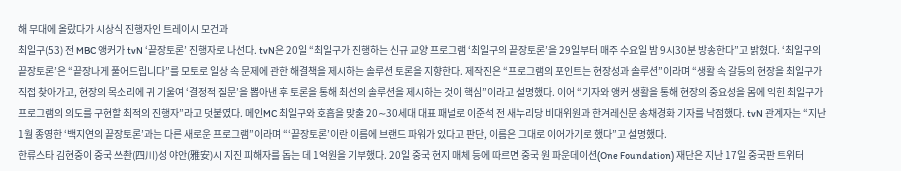해 무대에 올랐다가 시상식 진행자인 트레이시 모건과
최일구(53) 전 MBC 앵커가 tvN ‘끝장토론’ 진행자로 나선다. tvN은 20일 “최일구가 진행하는 신규 교양 프로그램 ‘최일구의 끝장토론’을 29일부터 매주 수요일 밤 9시30분 방송한다”고 밝혔다. ‘최일구의 끝장토론’은 “끝장나게 풀어드립니다”를 모토로 일상 속 문제에 관한 해결책을 제시하는 솔루션 토론을 지향한다. 제작진은 “프로그램의 포인트는 현장성과 솔루션”이라며 “생활 속 갈등의 현장을 최일구가 직접 찾아가고, 현장의 목소리에 귀 기울여 ‘결정적 질문’을 뽑아낸 후 토론을 통해 최선의 솔루션을 제시하는 것이 핵심”이라고 설명했다. 이어 “기자와 앵커 생활을 통해 현장의 중요성을 몸에 익힌 최일구가 프로그램의 의도를 구현할 최적의 진행자”라고 덧붙였다. 메인MC 최일구와 호흡을 맞출 20∼30세대 대표 패널로 이준석 전 새누리당 비대위원과 한겨레신문 송채경화 기자를 낙점했다. tvN 관계자는 “지난 1월 종영한 ‘백지연의 끝장토론’과는 다른 새로운 프로그램”이라며 “‘끝장토론’이란 이름에 브랜드 파워가 있다고 판단, 이름은 그대로 이어가기로 했다”고 설명했다.
한류스타 김현중이 중국 쓰촨(四川)성 야안(雅安)시 지진 피해자를 돕는 데 1억원을 기부했다. 20일 중국 현지 매체 등에 따르면 중국 원 파운데이션(One Foundation) 재단은 지난 17일 중국판 트위터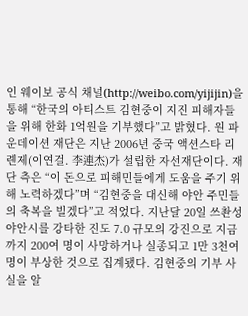인 웨이보 공식 채널(http://weibo.com/yijijin)을 통해 “한국의 아티스트 김현중이 지진 피해자들을 위해 한화 1억원을 기부했다”고 밝혔다. 원 파운데이션 재단은 지난 2006년 중국 액션스타 리롄제(이연걸. 李連杰)가 설립한 자선재단이다. 재단 측은 “이 돈으로 피해민들에게 도움을 주기 위해 노력하겠다”며 “김현중을 대신해 야안 주민들의 축복을 빌겠다”고 적었다. 지난달 20일 쓰촨성 야안시를 강타한 진도 7.0 규모의 강진으로 지금까지 200여 명이 사망하거나 실종되고 1만 3천여 명이 부상한 것으로 집계됐다. 김현중의 기부 사실을 알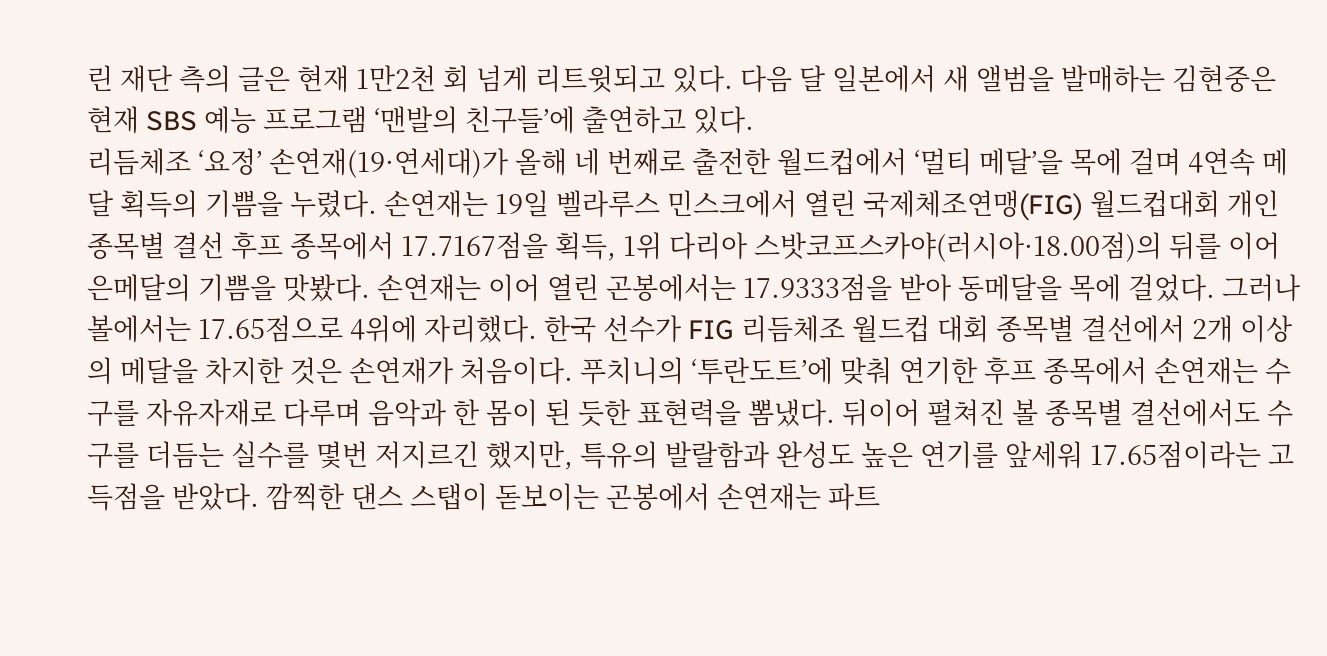린 재단 측의 글은 현재 1만2천 회 넘게 리트윗되고 있다. 다음 달 일본에서 새 앨범을 발매하는 김현중은 현재 SBS 예능 프로그램 ‘맨발의 친구들’에 출연하고 있다.
리듬체조 ‘요정’ 손연재(19·연세대)가 올해 네 번째로 출전한 월드컵에서 ‘멀티 메달’을 목에 걸며 4연속 메달 획득의 기쁨을 누렸다. 손연재는 19일 벨라루스 민스크에서 열린 국제체조연맹(FIG) 월드컵대회 개인 종목별 결선 후프 종목에서 17.7167점을 획득, 1위 다리아 스밧코프스카야(러시아·18.00점)의 뒤를 이어 은메달의 기쁨을 맛봤다. 손연재는 이어 열린 곤봉에서는 17.9333점을 받아 동메달을 목에 걸었다. 그러나 볼에서는 17.65점으로 4위에 자리했다. 한국 선수가 FIG 리듬체조 월드컵 대회 종목별 결선에서 2개 이상의 메달을 차지한 것은 손연재가 처음이다. 푸치니의 ‘투란도트’에 맞춰 연기한 후프 종목에서 손연재는 수구를 자유자재로 다루며 음악과 한 몸이 된 듯한 표현력을 뽐냈다. 뒤이어 펼쳐진 볼 종목별 결선에서도 수구를 더듬는 실수를 몇번 저지르긴 했지만, 특유의 발랄함과 완성도 높은 연기를 앞세워 17.65점이라는 고득점을 받았다. 깜찍한 댄스 스탭이 돋보이는 곤봉에서 손연재는 파트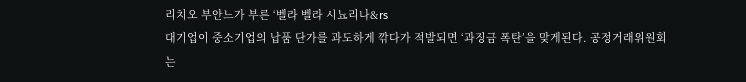리치오 부안느가 부른 ‘벨라 벨라 시뇨리나&rs
대기업이 중소기업의 납품 단가를 과도하게 깎다가 적발되면 ‘과징금 폭탄’을 맞게된다. 공정거래위원회는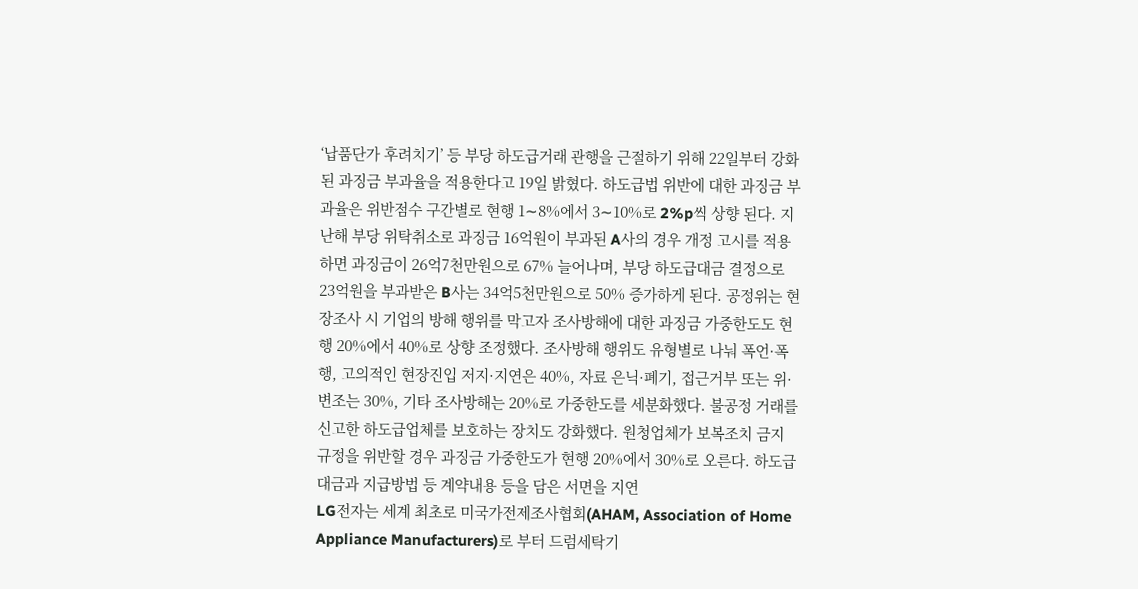‘납품단가 후려치기’ 등 부당 하도급거래 관행을 근절하기 위해 22일부터 강화된 과징금 부과율을 적용한다고 19일 밝혔다. 하도급법 위반에 대한 과징금 부과율은 위반점수 구간별로 현행 1∼8%에서 3∼10%로 2%p씩 상향 된다. 지난해 부당 위탁취소로 과징금 16억원이 부과된 A사의 경우 개정 고시를 적용하면 과징금이 26억7천만원으로 67% 늘어나며, 부당 하도급대금 결정으로 23억원을 부과받은 B사는 34억5천만원으로 50% 증가하게 된다. 공정위는 현장조사 시 기업의 방해 행위를 막고자 조사방해에 대한 과징금 가중한도도 현행 20%에서 40%로 상향 조정했다. 조사방해 행위도 유형별로 나눠 폭언·폭행, 고의적인 현장진입 저지·지연은 40%, 자료 은닉·폐기, 접근거부 또는 위·변조는 30%, 기타 조사방해는 20%로 가중한도를 세분화했다. 불공정 거래를 신고한 하도급업체를 보호하는 장치도 강화했다. 원청업체가 보복조치 금지 규정을 위반할 경우 과징금 가중한도가 현행 20%에서 30%로 오른다. 하도급대금과 지급방법 등 계약내용 등을 담은 서면을 지연
LG전자는 세계 최초로 미국가전제조사협회(AHAM, Association of Home Appliance Manufacturers)로 부터 드럼세탁기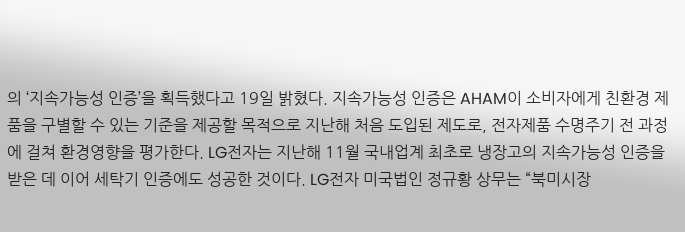의 ‘지속가능성 인증’을 획득했다고 19일 밝혔다. 지속가능성 인증은 AHAM이 소비자에게 친환경 제품을 구별할 수 있는 기준을 제공할 목적으로 지난해 처음 도입된 제도로, 전자제품 수명주기 전 과정에 걸쳐 환경영향을 평가한다. LG전자는 지난해 11월 국내업계 최초로 냉장고의 지속가능성 인증을 받은 데 이어 세탁기 인증에도 성공한 것이다. LG전자 미국법인 정규황 상무는 “북미시장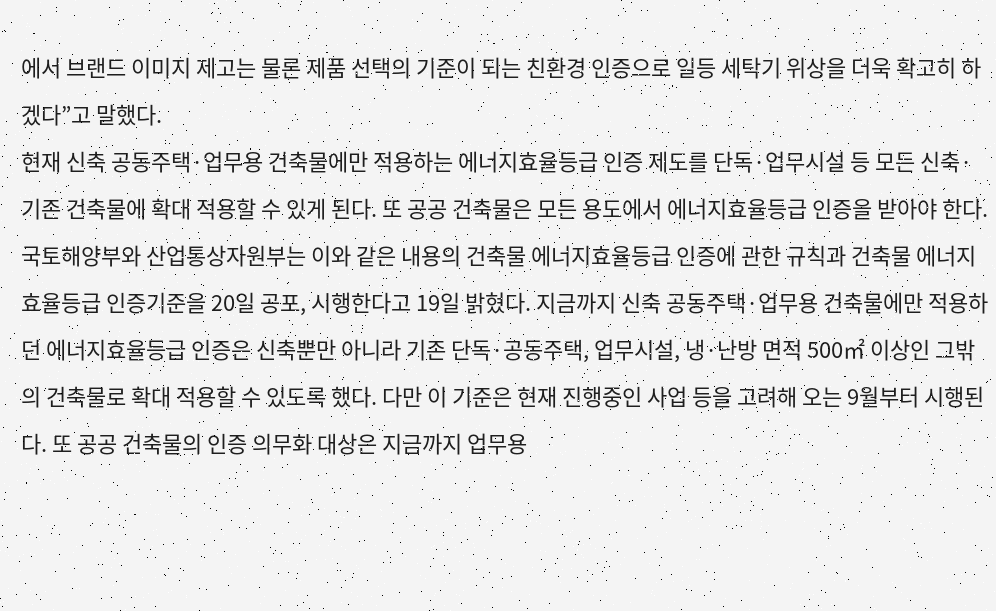에서 브랜드 이미지 제고는 물론 제품 선택의 기준이 되는 친환경 인증으로 일등 세탁기 위상을 더욱 확고히 하겠다”고 말했다.
현재 신축 공동주택·업무용 건축물에만 적용하는 에너지효율등급 인증 제도를 단독·업무시설 등 모든 신축·기존 건축물에 확대 적용할 수 있게 된다. 또 공공 건축물은 모든 용도에서 에너지효율등급 인증을 받아야 한다. 국토해양부와 산업통상자원부는 이와 같은 내용의 건축물 에너지효율등급 인증에 관한 규칙과 건축물 에너지효율등급 인증기준을 20일 공포, 시행한다고 19일 밝혔다. 지금까지 신축 공동주택·업무용 건축물에만 적용하던 에너지효율등급 인증은 신축뿐만 아니라 기존 단독·공동주택, 업무시설, 냉·난방 면적 500㎡ 이상인 그밖의 건축물로 확대 적용할 수 있도록 했다. 다만 이 기준은 현재 진행중인 사업 등을 고려해 오는 9월부터 시행된다. 또 공공 건축물의 인증 의무화 대상은 지금까지 업무용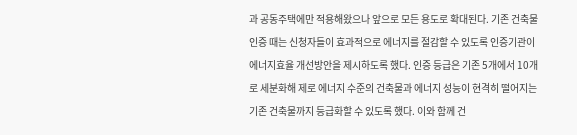과 공동주택에만 적용해왔으나 앞으로 모든 용도로 확대된다. 기존 건축물 인증 때는 신청자들이 효과적으로 에너지를 절감할 수 있도록 인증기관이 에너지효율 개선방안을 제시하도록 했다. 인증 등급은 기존 5개에서 10개로 세분화해 제로 에너지 수준의 건축물과 에너지 성능이 현격히 떨어지는 기존 건축물까지 등급화할 수 있도록 했다. 이와 함께 건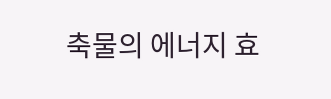축물의 에너지 효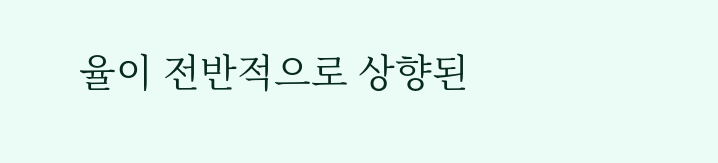율이 전반적으로 상향된